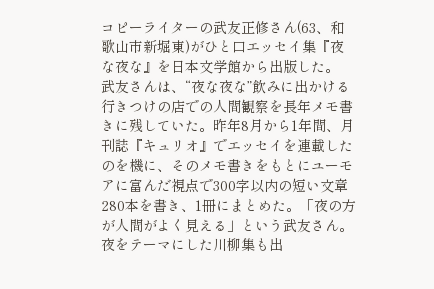コピーライターの武友正修さん(63、和歌山市新堀東)がひと口エッセイ集『夜な夜な』を日本文学館から出版した。
武友さんは、“夜な夜な”飲みに出かける行きつけの店での人間観察を長年メモ書きに残していた。昨年8月から1年間、月刊誌『キュリオ』でエッセイを連載したのを機に、そのメモ書きをもとにユーモアに富んだ視点で300字以内の短い文章280本を書き、1冊にまとめた。「夜の方が人間がよく見える」という武友さん。夜をテーマにした川柳集も出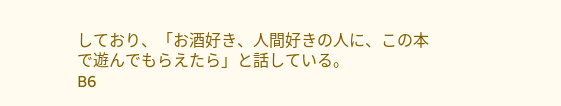しており、「お酒好き、人間好きの人に、この本で遊んでもらえたら」と話している。
B6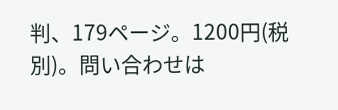判、179ページ。1200円(税別)。問い合わせは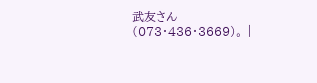武友さん(073・436・3669)。 |